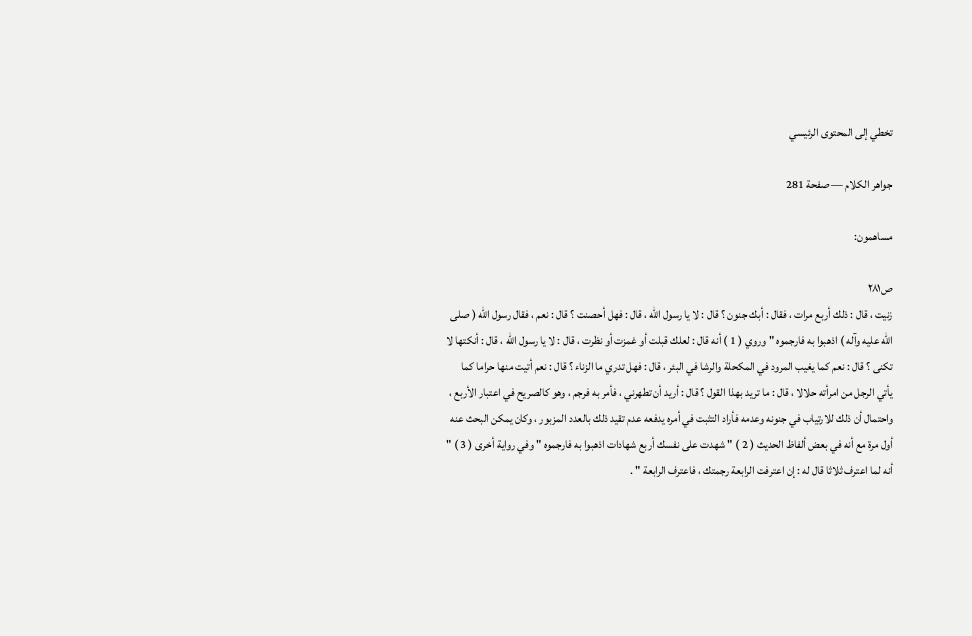تخطي إلى المحتوى الرئيسي

جواهر الكلام — صفحة 281

مساهمون:

ص٢٨١
زنيت ، قال : ذلك أربع مرات ، فقال : أبك جنون ؟ قال : لا يا رسول الله ، قال : فهل أحصنت ؟ قال : نعم ، فقال رسول الله ( صلى الله عليه وآله ) اذهبوا به فارجموه " وروي ( 1 ) أنه قال : لعلك قبلت أو غمزت أو نظرت ، قال : لا يا رسول الله ، قال : أنكتها لا تكنى ؟ قال : نعم كما يغيب المرود في المكحلة والرشا في البئر ، قال : فهل تدري ما الزناء ؟ قال : نعم أتيت منها حراما كما يأتي الرجل من امرأته حلالا ، قال : ما تريد بهذا القول ؟ قال : أريد أن تطهرني ، فأمر به فرجم ، وهو كالصريح في اعتبار الأربع ، واحتمال أن ذلك للارتياب في جنونه وعدمه فأراد التثبت في أمره يدفعه عدم تقيد ذلك بالعدد المزبور ، وكان يمكن البحث عنه أول مرة مع أنه في بعض ألفاظ الحديث ( 2 ) " شهدت على نفسك أربع شهادات اذهبوا به فارجموه " وفي رواية أخرى ( 3 ) " أنه لما اعترف ثلاثا قال له : إن اعترفت الرابعة رجمتك ، فاعترف الرابعة " .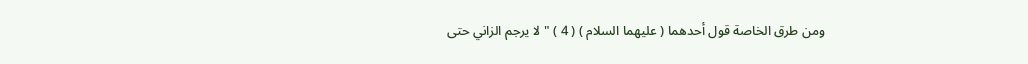ومن طرق الخاصة قول أحدهما ( عليهما السلام ) ( 4 ) " لا يرجم الزاني حتى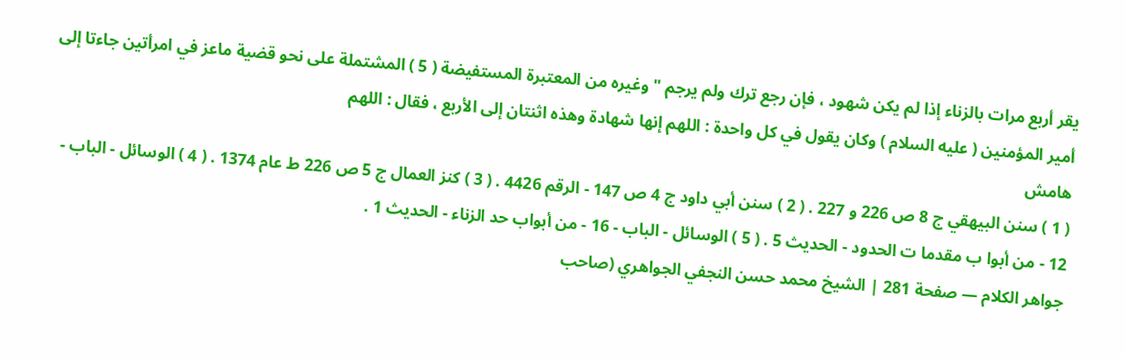يقر أربع مرات بالزناء إذا لم يكن شهود ، فإن رجع ترك ولم يرجم " وغيره من المعتبرة المستفيضة ( 5 ) المشتملة على نحو قضية ماعز في امرأتين جاءتا إلى أمير المؤمنين ( عليه السلام ) وكان يقول في كل واحدة : اللهم إنها شهادة وهذه اثنتان إلى الأربع ، فقال : اللهم
هامش
( 1 ) سنن البيهقي ج 8 ص 226 و 227 . ( 2 ) سنن أبي داود ج 4 ص 147 - الرقم 4426 . ( 3 ) كنز العمال ج 5 ص 226 ط عام 1374 . ( 4 ) الوسائل - الباب - 12 - من أبوا ب مقدما ت الحدود - الحديث 5 . ( 5 ) الوسائل - الباب - 16 - من أبواب حد الزناء - الحديث 1 .
جواهر الكلام — صفحة 281 | الشيخ محمد حسن النجفي الجواهري (صاحب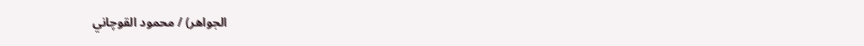الجواهر) / محمود القوچاني